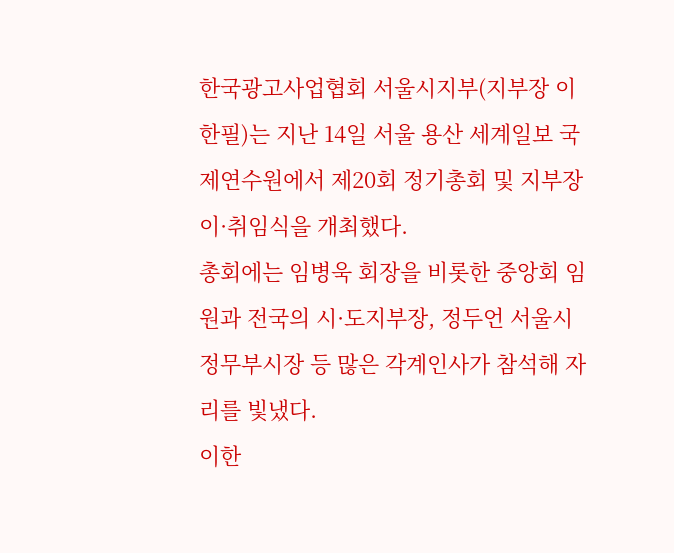한국광고사업협회 서울시지부(지부장 이한필)는 지난 14일 서울 용산 세계일보 국제연수원에서 제20회 정기총회 및 지부장 이·취임식을 개최했다.
총회에는 임병욱 회장을 비롯한 중앙회 임원과 전국의 시·도지부장, 정두언 서울시 정무부시장 등 많은 각계인사가 참석해 자리를 빛냈다.
이한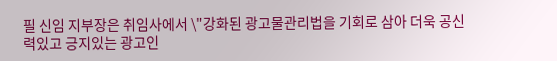필 신임 지부장은 취임사에서 \"강화된 광고물관리법을 기회로 삼아 더욱 공신력있고 긍지있는 광고인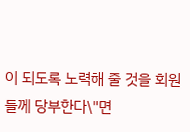이 되도록 노력해 줄 것을 회원들께 당부한다\"면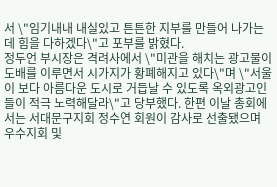서 \"임기내내 내실있고 튼튼한 지부를 만들어 나가는데 힘을 다하겠다\"고 포부를 밝혔다.
정두언 부시장은 격려사에서 \"미관을 해치는 광고물이 도배를 이루면서 시가지가 황폐해지고 있다\"며 \"서울이 보다 아름다운 도시로 거듭날 수 있도록 옥외광고인들이 적극 노력해달라\"고 당부했다. 한편 이날 총회에서는 서대문구지회 정수연 회원이 감사로 선출됐으며 우수지회 및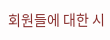회원들에 대한 시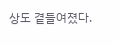상도 곁들여졌다.